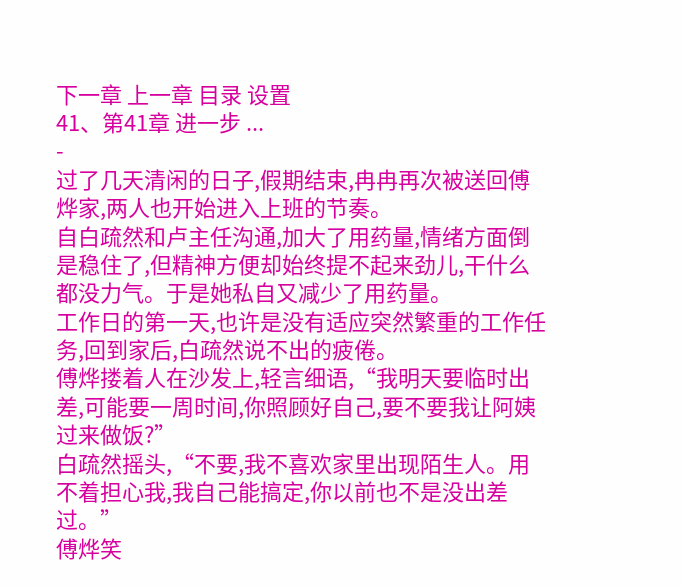下一章 上一章 目录 设置
41、第41章 进一步 ...
-
过了几天清闲的日子,假期结束,冉冉再次被送回傅烨家,两人也开始进入上班的节奏。
自白疏然和卢主任沟通,加大了用药量,情绪方面倒是稳住了,但精神方便却始终提不起来劲儿,干什么都没力气。于是她私自又减少了用药量。
工作日的第一天,也许是没有适应突然繁重的工作任务,回到家后,白疏然说不出的疲倦。
傅烨搂着人在沙发上,轻言细语,“我明天要临时出差,可能要一周时间,你照顾好自己,要不要我让阿姨过来做饭?”
白疏然摇头,“不要,我不喜欢家里出现陌生人。用不着担心我,我自己能搞定,你以前也不是没出差过。”
傅烨笑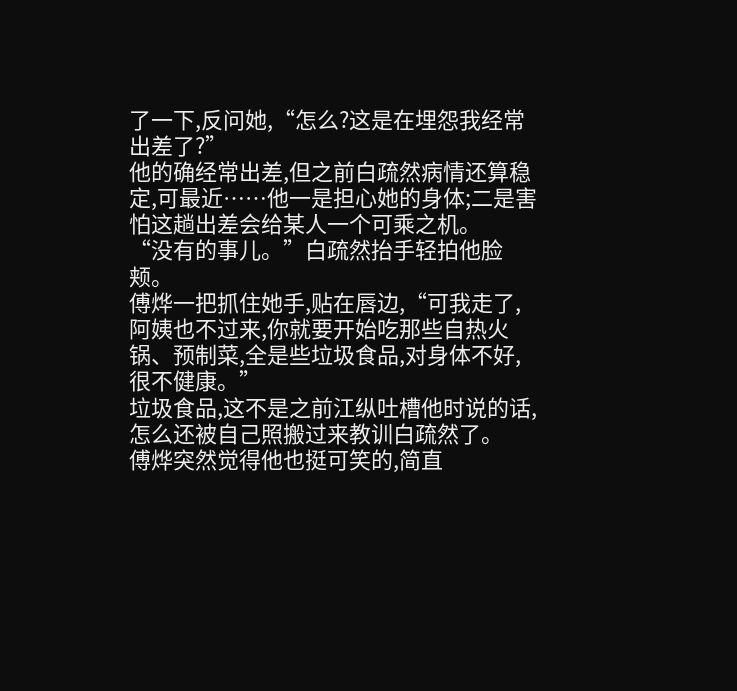了一下,反问她,“怎么?这是在埋怨我经常出差了?”
他的确经常出差,但之前白疏然病情还算稳定,可最近……他一是担心她的身体;二是害怕这趟出差会给某人一个可乘之机。
“没有的事儿。”白疏然抬手轻拍他脸颊。
傅烨一把抓住她手,贴在唇边,“可我走了,阿姨也不过来,你就要开始吃那些自热火锅、预制菜,全是些垃圾食品,对身体不好,很不健康。”
垃圾食品,这不是之前江纵吐槽他时说的话,怎么还被自己照搬过来教训白疏然了。
傅烨突然觉得他也挺可笑的,简直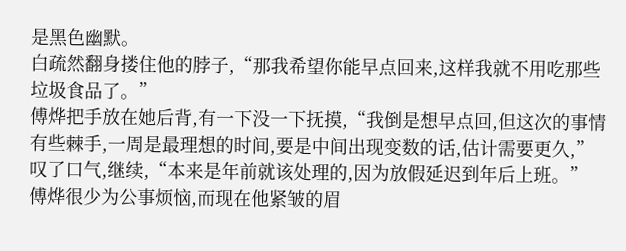是黑色幽默。
白疏然翻身搂住他的脖子,“那我希望你能早点回来,这样我就不用吃那些垃圾食品了。”
傅烨把手放在她后背,有一下没一下抚摸,“我倒是想早点回,但这次的事情有些棘手,一周是最理想的时间,要是中间出现变数的话,估计需要更久,”叹了口气,继续,“本来是年前就该处理的,因为放假延迟到年后上班。”
傅烨很少为公事烦恼,而现在他紧皱的眉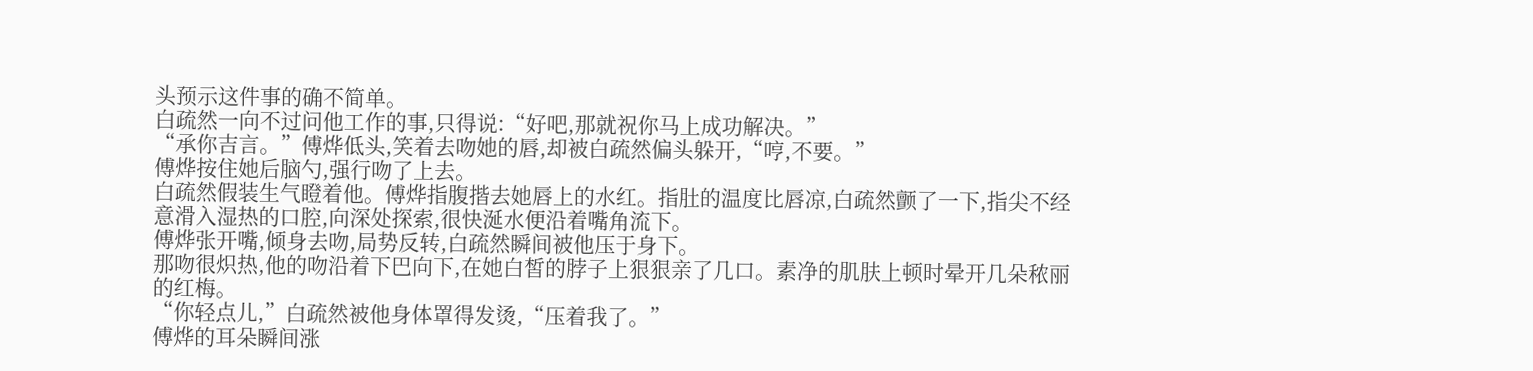头预示这件事的确不简单。
白疏然一向不过问他工作的事,只得说:“好吧,那就祝你马上成功解决。”
“承你吉言。”傅烨低头,笑着去吻她的唇,却被白疏然偏头躲开,“哼,不要。”
傅烨按住她后脑勺,强行吻了上去。
白疏然假装生气瞪着他。傅烨指腹揩去她唇上的水红。指肚的温度比唇凉,白疏然颤了一下,指尖不经意滑入湿热的口腔,向深处探索,很快涎水便沿着嘴角流下。
傅烨张开嘴,倾身去吻,局势反转,白疏然瞬间被他压于身下。
那吻很炽热,他的吻沿着下巴向下,在她白皙的脖子上狠狠亲了几口。素净的肌肤上顿时晕开几朵秾丽的红梅。
“你轻点儿,”白疏然被他身体罩得发烫,“压着我了。”
傅烨的耳朵瞬间涨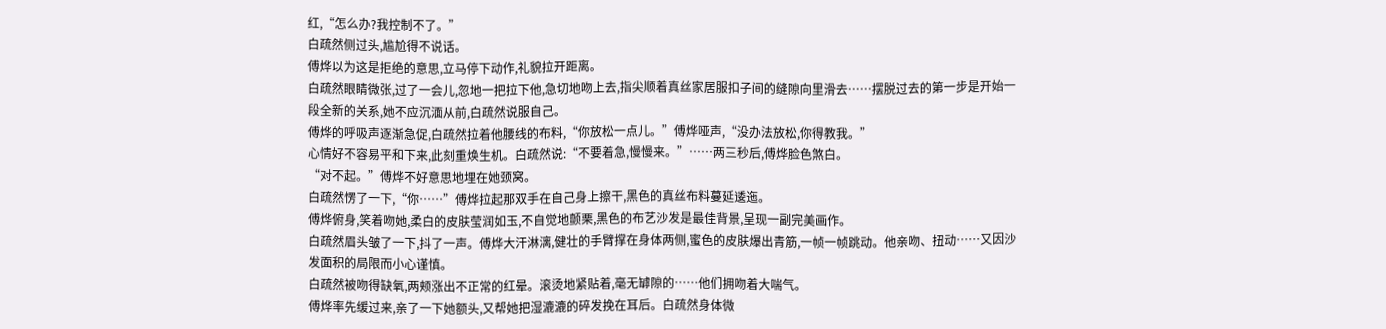红,“怎么办?我控制不了。”
白疏然侧过头,尴尬得不说话。
傅烨以为这是拒绝的意思,立马停下动作,礼貌拉开距离。
白疏然眼睛微张,过了一会儿,忽地一把拉下他,急切地吻上去,指尖顺着真丝家居服扣子间的缝隙向里滑去……摆脱过去的第一步是开始一段全新的关系,她不应沉湎从前,白疏然说服自己。
傅烨的呼吸声逐渐急促,白疏然拉着他腰线的布料,“你放松一点儿。”傅烨哑声,“没办法放松,你得教我。”
心情好不容易平和下来,此刻重焕生机。白疏然说:“不要着急,慢慢来。”……两三秒后,傅烨脸色煞白。
“对不起。”傅烨不好意思地埋在她颈窝。
白疏然愣了一下,“你……”傅烨拉起那双手在自己身上擦干,黑色的真丝布料蔓延逶迤。
傅烨俯身,笑着吻她,柔白的皮肤莹润如玉,不自觉地颤栗,黑色的布艺沙发是最佳背景,呈现一副完美画作。
白疏然眉头皱了一下,抖了一声。傅烨大汗淋漓,健壮的手臂撑在身体两侧,蜜色的皮肤爆出青筋,一帧一帧跳动。他亲吻、扭动……又因沙发面积的局限而小心谨慎。
白疏然被吻得缺氧,两颊涨出不正常的红晕。滚烫地紧贴着,毫无罅隙的……他们拥吻着大喘气。
傅烨率先缓过来,亲了一下她额头,又帮她把湿漉漉的碎发挽在耳后。白疏然身体微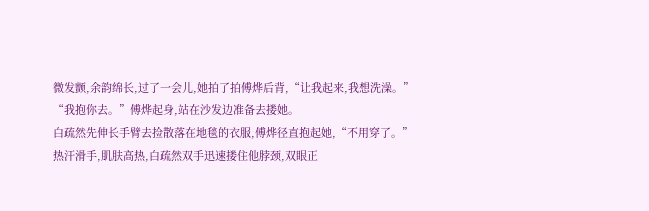微发颤,余韵绵长,过了一会儿,她拍了拍傅烨后背,“让我起来,我想洗澡。”
“我抱你去。”傅烨起身,站在沙发边准备去搂她。
白疏然先伸长手臂去捡散落在地毯的衣服,傅烨径直抱起她,“不用穿了。”
热汗滑手,肌肤高热,白疏然双手迅速搂住他脖颈,双眼正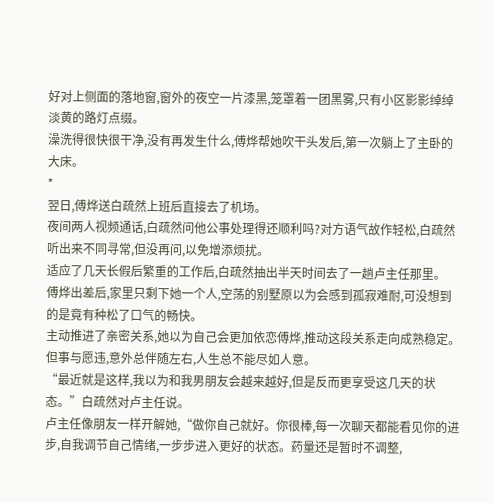好对上侧面的落地窗,窗外的夜空一片漆黑,笼罩着一团黑雾,只有小区影影绰绰淡黄的路灯点缀。
澡洗得很快很干净,没有再发生什么,傅烨帮她吹干头发后,第一次躺上了主卧的大床。
*
翌日,傅烨送白疏然上班后直接去了机场。
夜间两人视频通话,白疏然问他公事处理得还顺利吗?对方语气故作轻松,白疏然听出来不同寻常,但没再问,以免增添烦扰。
适应了几天长假后繁重的工作后,白疏然抽出半天时间去了一趟卢主任那里。
傅烨出差后,家里只剩下她一个人,空荡的别墅原以为会感到孤寂难耐,可没想到的是竟有种松了口气的畅快。
主动推进了亲密关系,她以为自己会更加依恋傅烨,推动这段关系走向成熟稳定。但事与愿违,意外总伴随左右,人生总不能尽如人意。
“最近就是这样,我以为和我男朋友会越来越好,但是反而更享受这几天的状态。”白疏然对卢主任说。
卢主任像朋友一样开解她,“做你自己就好。你很棒,每一次聊天都能看见你的进步,自我调节自己情绪,一步步进入更好的状态。药量还是暂时不调整,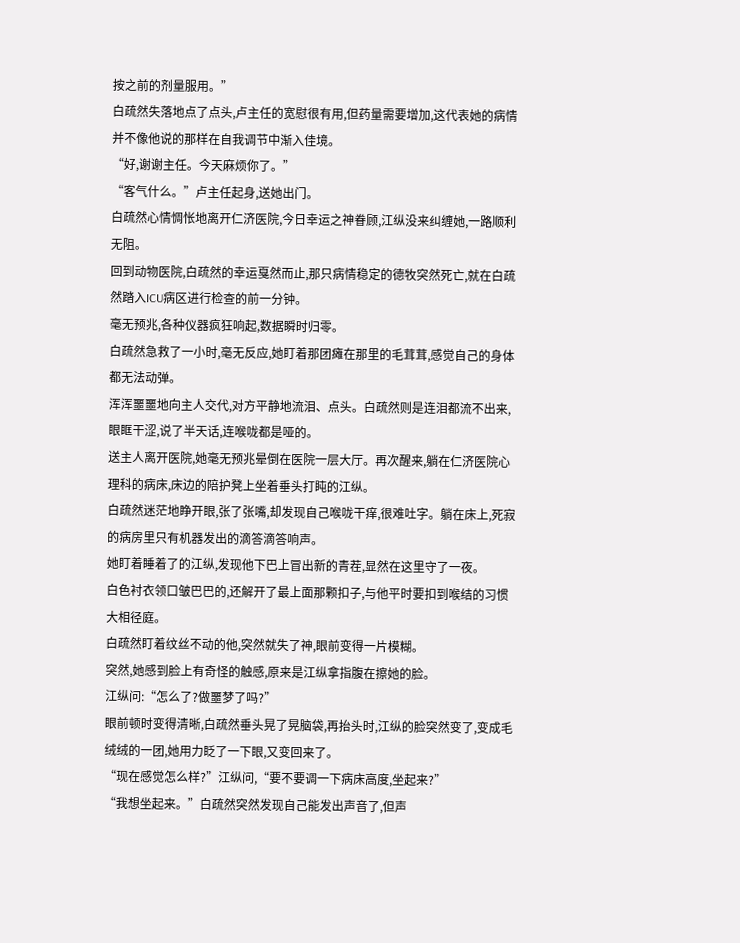按之前的剂量服用。”
白疏然失落地点了点头,卢主任的宽慰很有用,但药量需要增加,这代表她的病情并不像他说的那样在自我调节中渐入佳境。
“好,谢谢主任。今天麻烦你了。”
“客气什么。”卢主任起身,送她出门。
白疏然心情惆怅地离开仁济医院,今日幸运之神眷顾,江纵没来纠缠她,一路顺利无阻。
回到动物医院,白疏然的幸运戛然而止,那只病情稳定的德牧突然死亡,就在白疏然踏入ICU病区进行检查的前一分钟。
毫无预兆,各种仪器疯狂响起,数据瞬时归零。
白疏然急救了一小时,毫无反应,她盯着那团瘫在那里的毛茸茸,感觉自己的身体都无法动弹。
浑浑噩噩地向主人交代,对方平静地流泪、点头。白疏然则是连泪都流不出来,眼眶干涩,说了半天话,连喉咙都是哑的。
送主人离开医院,她毫无预兆晕倒在医院一层大厅。再次醒来,躺在仁济医院心理科的病床,床边的陪护凳上坐着垂头打盹的江纵。
白疏然迷茫地睁开眼,张了张嘴,却发现自己喉咙干痒,很难吐字。躺在床上,死寂的病房里只有机器发出的滴答滴答响声。
她盯着睡着了的江纵,发现他下巴上冒出新的青茬,显然在这里守了一夜。
白色衬衣领口皱巴巴的,还解开了最上面那颗扣子,与他平时要扣到喉结的习惯大相径庭。
白疏然盯着纹丝不动的他,突然就失了神,眼前变得一片模糊。
突然,她感到脸上有奇怪的触感,原来是江纵拿指腹在擦她的脸。
江纵问:“怎么了?做噩梦了吗?”
眼前顿时变得清晰,白疏然垂头晃了晃脑袋,再抬头时,江纵的脸突然变了,变成毛绒绒的一团,她用力眨了一下眼,又变回来了。
“现在感觉怎么样?”江纵问,“要不要调一下病床高度,坐起来?”
“我想坐起来。”白疏然突然发现自己能发出声音了,但声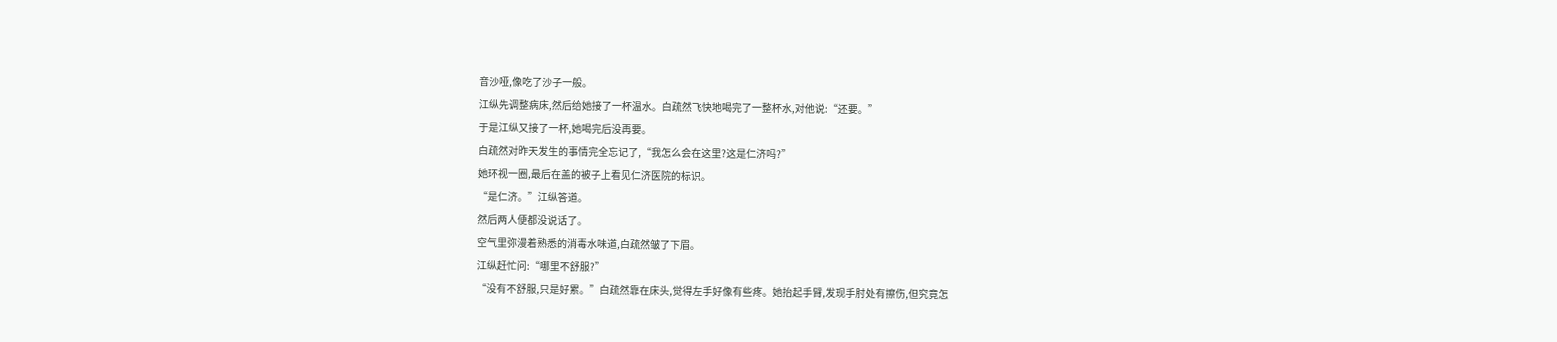音沙哑,像吃了沙子一般。
江纵先调整病床,然后给她接了一杯温水。白疏然飞快地喝完了一整杯水,对他说:“还要。”
于是江纵又接了一杯,她喝完后没再要。
白疏然对昨天发生的事情完全忘记了,“我怎么会在这里?这是仁济吗?”
她环视一圈,最后在盖的被子上看见仁济医院的标识。
“是仁济。”江纵答道。
然后两人便都没说话了。
空气里弥漫着熟悉的消毒水味道,白疏然皱了下眉。
江纵赶忙问:“哪里不舒服?”
“没有不舒服,只是好累。”白疏然靠在床头,觉得左手好像有些疼。她抬起手臂,发现手肘处有擦伤,但究竟怎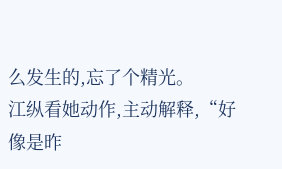么发生的,忘了个精光。
江纵看她动作,主动解释,“好像是昨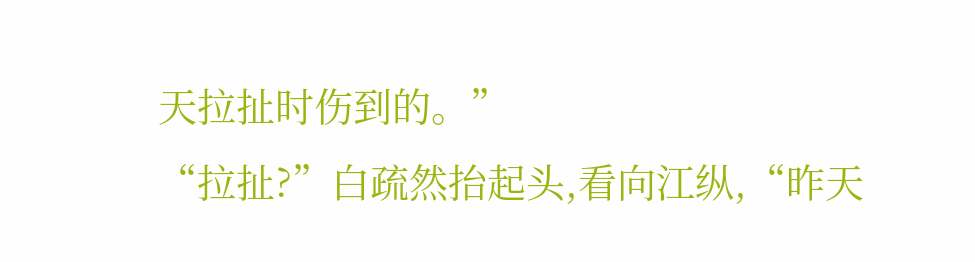天拉扯时伤到的。”
“拉扯?”白疏然抬起头,看向江纵,“昨天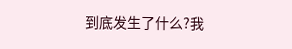到底发生了什么?我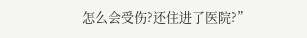怎么会受伤?还住进了医院?”